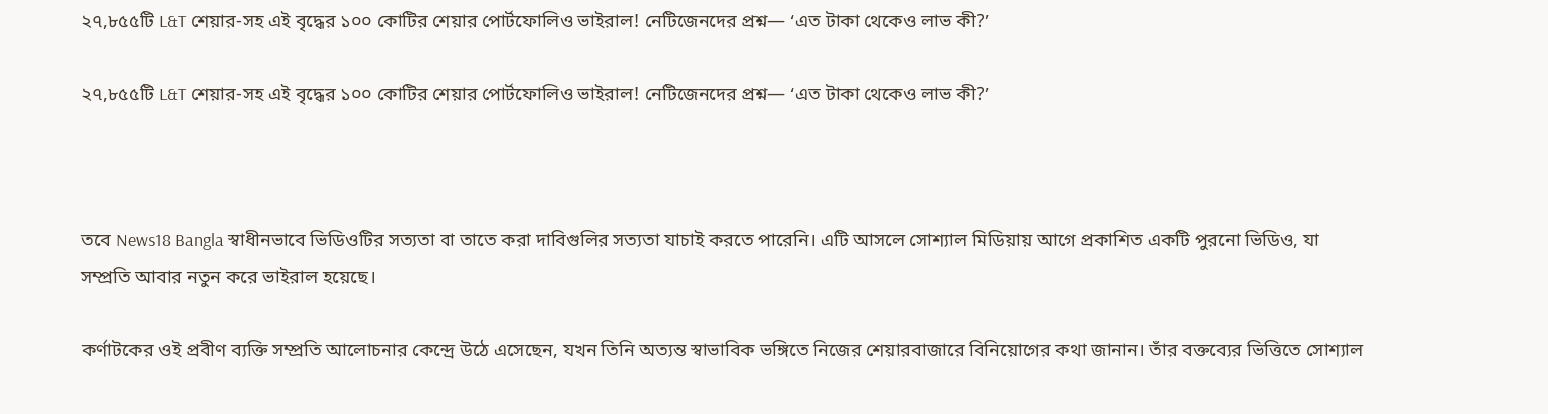২৭,৮৫৫টি L&T শেয়ার-সহ এই বৃদ্ধের ১০০ কোটির শেয়ার পোর্টফোলিও ভাইরাল! নেটিজেনদের প্রশ্ন— ‘এত টাকা থেকেও লাভ কী?’

২৭,৮৫৫টি L&T শেয়ার-সহ এই বৃদ্ধের ১০০ কোটির শেয়ার পোর্টফোলিও ভাইরাল! নেটিজেনদের প্রশ্ন— ‘এত টাকা থেকেও লাভ কী?’



তবে News18 Bangla স্বাধীনভাবে ভিডিওটির সত্যতা বা তাতে করা দাবিগুলির সত্যতা যাচাই করতে পারেনি। এটি আসলে সোশ্যাল মিডিয়ায় আগে প্রকাশিত একটি পুরনো ভিডিও, যা সম্প্রতি আবার নতুন করে ভাইরাল হয়েছে।

কর্ণাটকের ওই প্রবীণ ব্যক্তি সম্প্রতি আলোচনার কেন্দ্রে উঠে এসেছেন, যখন তিনি অত্যন্ত স্বাভাবিক ভঙ্গিতে নিজের শেয়ারবাজারে বিনিয়োগের কথা জানান। তাঁর বক্তব্যের ভিত্তিতে সোশ্যাল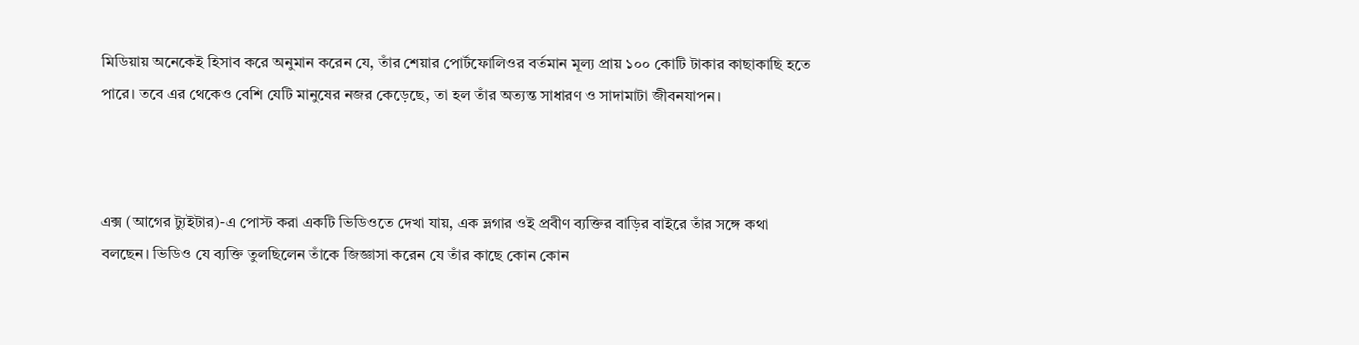মিডিয়ায় অনেকেই হিসাব করে অনুমান করেন যে, তাঁর শেয়ার পোর্টফোলিওর বর্তমান মূল্য প্রায় ১০০ কোটি টাকার কাছাকাছি হতে পারে। তবে এর থেকেও বেশি যেটি মানুষের নজর কেড়েছে, তা হল তাঁর অত্যন্ত সাধারণ ও সাদামাটা জীবনযাপন।



এক্স (আগের ট্যুইটার)-এ পোস্ট করা একটি ভিডিওতে দেখা যায়, এক ভ্লগার ওই প্রবীণ ব্যক্তির বাড়ির বাইরে তাঁর সঙ্গে কথা বলছেন। ভিডিও যে ব্যক্তি তুলছিলেন তাঁকে জিজ্ঞাসা করেন যে তাঁর কাছে কোন কোন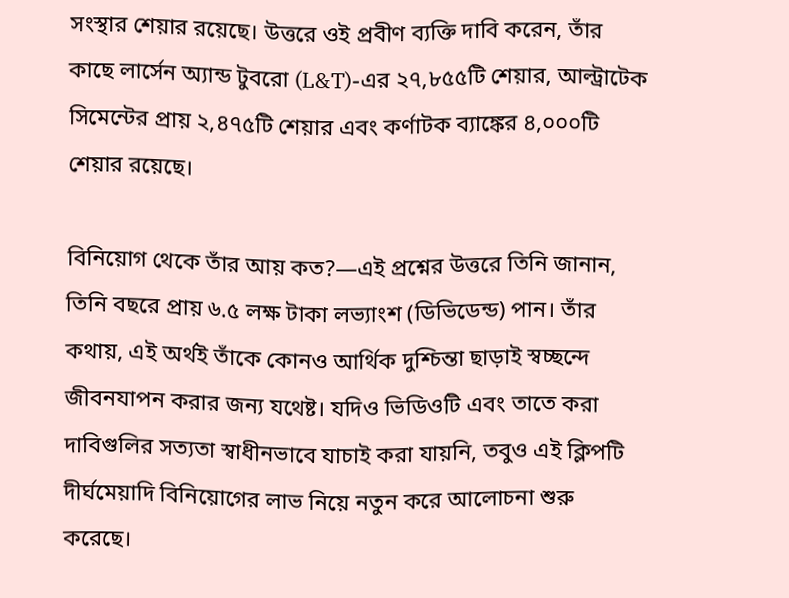সংস্থার শেয়ার রয়েছে। উত্তরে ওই প্রবীণ ব্যক্তি দাবি করেন, তাঁর কাছে লার্সেন অ্যান্ড টুবরো (L&T)-এর ২৭,৮৫৫টি শেয়ার, আল্ট্রাটেক সিমেন্টের প্রায় ২,৪৭৫টি শেয়ার এবং কর্ণাটক ব্যাঙ্কের ৪,০০০টি শেয়ার রয়েছে।

বিনিয়োগ থেকে তাঁর আয় কত?—এই প্রশ্নের উত্তরে তিনি জানান, তিনি বছরে প্রায় ৬.৫ লক্ষ টাকা লভ্যাংশ (ডিভিডেন্ড) পান। তাঁর কথায়, এই অর্থই তাঁকে কোনও আর্থিক দুশ্চিন্তা ছাড়াই স্বচ্ছন্দে জীবনযাপন করার জন্য যথেষ্ট। যদিও ভিডিওটি এবং তাতে করা দাবিগুলির সত্যতা স্বাধীনভাবে যাচাই করা যায়নি, তবুও এই ক্লিপটি দীর্ঘমেয়াদি বিনিয়োগের লাভ নিয়ে নতুন করে আলোচনা শুরু করেছে।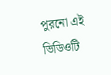পুরনো এই ভিডিওটি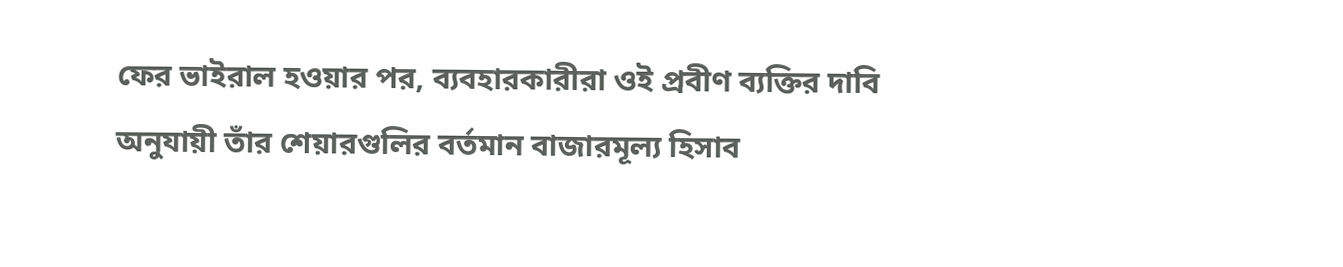ফের ভাইরাল হওয়ার পর, ব্যবহারকারীরা ওই প্রবীণ ব্যক্তির দাবি অনুযায়ী তাঁর শেয়ারগুলির বর্তমান বাজারমূল্য হিসাব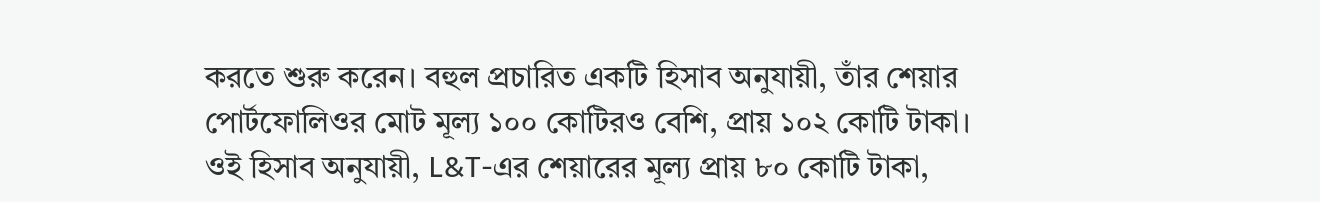করতে শুরু করেন। বহুল প্রচারিত একটি হিসাব অনুযায়ী, তাঁর শেয়ার পোর্টফোলিওর মোট মূল্য ১০০ কোটিরও বেশি, প্রায় ১০২ কোটি টাকা। ওই হিসাব অনুযায়ী, L&T-এর শেয়ারের মূল্য প্রায় ৮০ কোটি টাকা,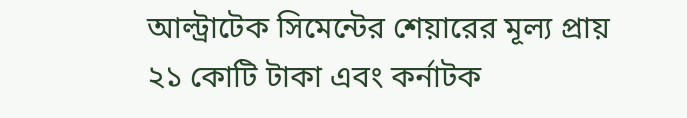আল্ট্রাটেক সিমেন্টের শেয়ারের মূল্য প্রায় ২১ কোটি টাকা এবং কর্নাটক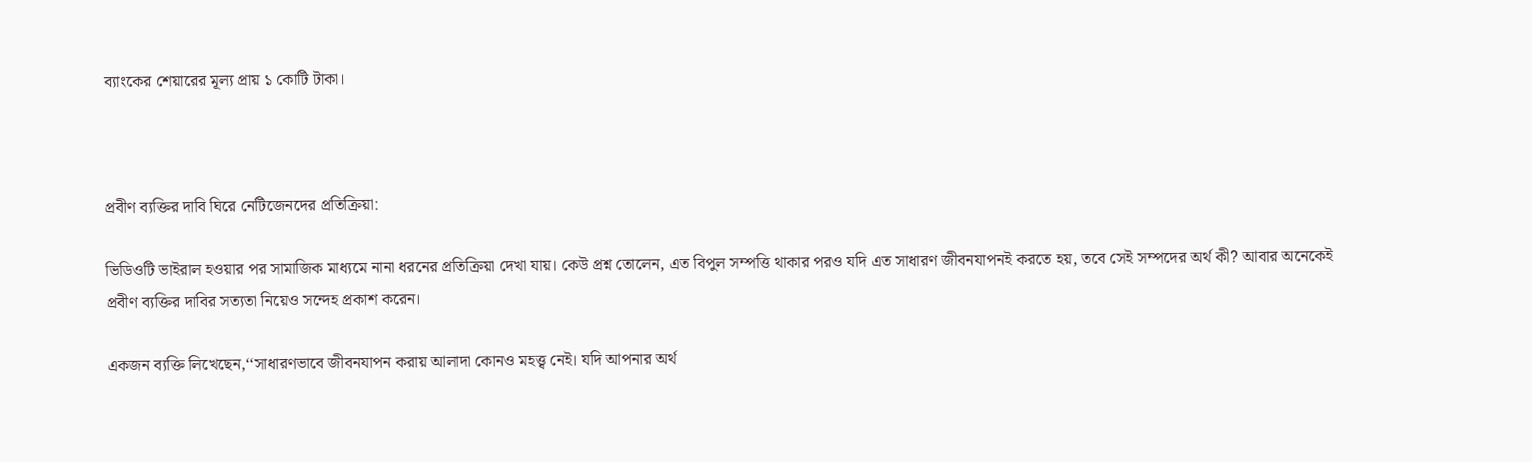ব্যাংকের শেয়ারের মূল্য প্রায় ১ কোটি টাকা।



প্রবীণ ব্যক্তির দাবি ঘিরে নেটিজেনদের প্রতিক্রিয়া:

ভিডিওটি ভাইরাল হওয়ার পর সামাজিক মাধ্যমে নানা ধরনের প্রতিক্রিয়া দেখা যায়। কেউ প্রশ্ন তোলেন, এত বিপুল সম্পত্তি থাকার পরও যদি এত সাধারণ জীবনযাপনই করতে হয়, তবে সেই সম্পদের অর্থ কী? আবার অনেকেই প্রবীণ ব্যক্তির দাবির সত্যতা নিয়েও সন্দেহ প্রকাশ করেন।

একজন ব্যক্তি লিখেছেন,‘‘সাধারণভাবে জীবনযাপন করায় আলাদা কোনও মহত্ত্ব নেই। যদি আপনার অর্থ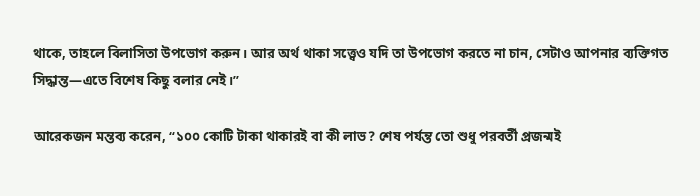থাকে, তাহলে বিলাসিতা উপভোগ করুন। আর অর্থ থাকা সত্ত্বেও যদি তা উপভোগ করতে না চান, সেটাও আপনার ব্যক্তিগত সিদ্ধান্ত—এতে বিশেষ কিছু বলার নেই।’’

আরেকজন মন্তব্য করেন, “১০০ কোটি টাকা থাকারই বা কী লাভ? শেষ পর্যন্ত তো শুধু পরবর্তী প্রজন্মই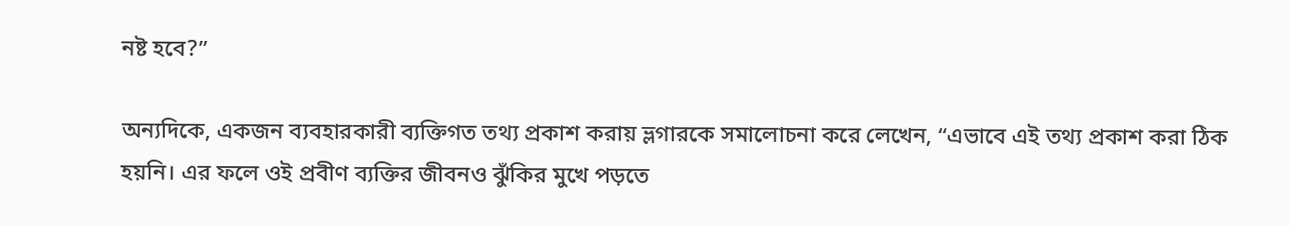নষ্ট হবে?”

অন্যদিকে, একজন ব্যবহারকারী ব্যক্তিগত তথ্য প্রকাশ করায় ভ্লগারকে সমালোচনা করে লেখেন, “এভাবে এই তথ্য প্রকাশ করা ঠিক হয়নি। এর ফলে ওই প্রবীণ ব্যক্তির জীবনও ঝুঁকির মুখে পড়তে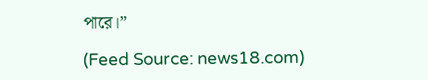পারে।”

(Feed Source: news18.com)